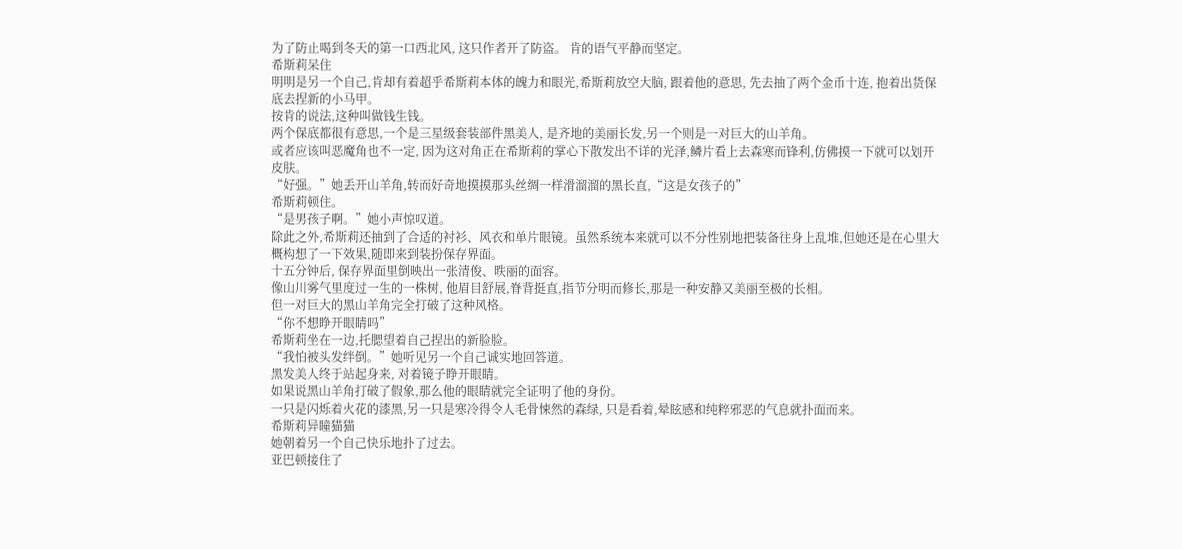为了防止喝到冬天的第一口西北风, 这只作者开了防盗。 肯的语气平静而坚定。
希斯莉呆住
明明是另一个自己,肯却有着超乎希斯莉本体的魄力和眼光,希斯莉放空大脑, 跟着他的意思, 先去抽了两个金币十连, 抱着出货保底去捏新的小马甲。
按肯的说法,这种叫做钱生钱。
两个保底都很有意思,一个是三星级套装部件黑美人, 是齐地的美丽长发,另一个则是一对巨大的山羊角。
或者应该叫恶魔角也不一定, 因为这对角正在希斯莉的掌心下散发出不详的光泽,鳞片看上去森寒而锋利,仿佛摸一下就可以划开皮肤。
“好强。”她丢开山羊角,转而好奇地摸摸那头丝绸一样滑溜溜的黑长直,“这是女孩子的”
希斯莉顿住。
“是男孩子啊。”她小声惊叹道。
除此之外,希斯莉还抽到了合适的衬衫、风衣和单片眼镜。虽然系统本来就可以不分性别地把装备往身上乱堆,但她还是在心里大概构想了一下效果,随即来到装扮保存界面。
十五分钟后, 保存界面里倒映出一张清俊、昳丽的面容。
像山川雾气里度过一生的一株树, 他眉目舒展,脊背挺直,指节分明而修长,那是一种安静又美丽至极的长相。
但一对巨大的黑山羊角完全打破了这种风格。
“你不想睁开眼睛吗”
希斯莉坐在一边,托腮望着自己捏出的新脸脸。
“我怕被头发绊倒。”她听见另一个自己诚实地回答道。
黑发美人终于站起身来, 对着镜子睁开眼睛。
如果说黑山羊角打破了假象,那么他的眼睛就完全证明了他的身份。
一只是闪烁着火花的漆黑,另一只是寒冷得令人毛骨悚然的森绿, 只是看着,晕眩感和纯粹邪恶的气息就扑面而来。
希斯莉异瞳猫猫
她朝着另一个自己快乐地扑了过去。
亚巴顿接住了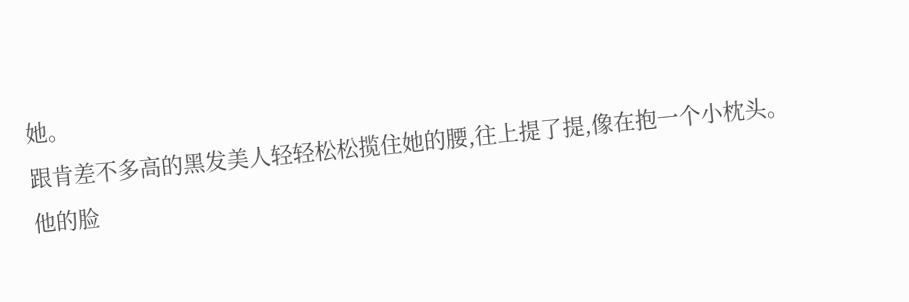她。
跟肯差不多高的黑发美人轻轻松松揽住她的腰,往上提了提,像在抱一个小枕头。
他的脸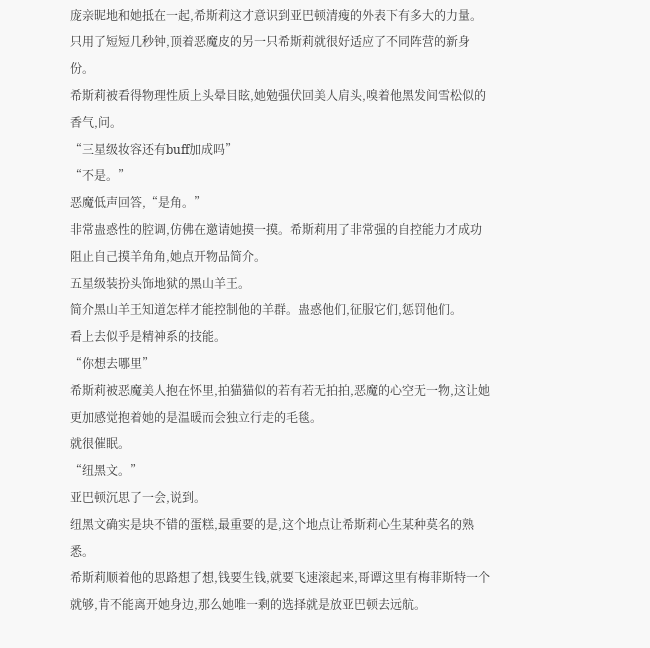庞亲昵地和她抵在一起,希斯莉这才意识到亚巴顿清瘦的外表下有多大的力量。
只用了短短几秒钟,顶着恶魔皮的另一只希斯莉就很好适应了不同阵营的新身份。
希斯莉被看得物理性质上头晕目眩,她勉强伏回美人肩头,嗅着他黑发间雪松似的香气,问。
“三星级妆容还有buff加成吗”
“不是。”
恶魔低声回答,“是角。”
非常蛊惑性的腔调,仿佛在邀请她摸一摸。希斯莉用了非常强的自控能力才成功阻止自己摸羊角角,她点开物品简介。
五星级装扮头饰地狱的黑山羊王。
简介黑山羊王知道怎样才能控制他的羊群。蛊惑他们,征服它们,惩罚他们。
看上去似乎是精神系的技能。
“你想去哪里”
希斯莉被恶魔美人抱在怀里,拍猫猫似的若有若无拍拍,恶魔的心空无一物,这让她更加感觉抱着她的是温暖而会独立行走的毛毯。
就很催眠。
“纽黑文。”
亚巴顿沉思了一会,说到。
纽黑文确实是块不错的蛋糕,最重要的是,这个地点让希斯莉心生某种莫名的熟悉。
希斯莉顺着他的思路想了想,钱要生钱,就要飞速滚起来,哥谭这里有梅菲斯特一个就够,肯不能离开她身边,那么她唯一剩的选择就是放亚巴顿去远航。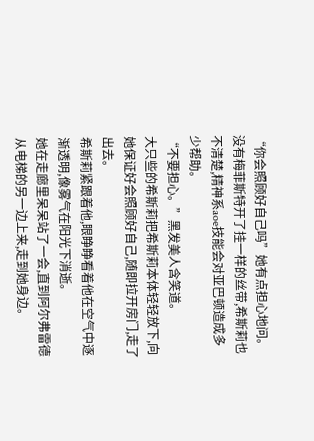“你会照顾好自己吗”她有点担心地问。
没有梅菲斯特开了挂一样的丝带,希斯莉也不清楚,精神系aoe技能会对亚巴顿造成多少帮助。
“不要担心。”黑发美人含笑道。
大只些的希斯莉把希斯莉本体轻轻放下,向她保证好会照顾好自己,随即拉开房门,走了出去。
希斯莉紧跟着他,眼睁睁看着他在空气中逐渐透明,像雾气在阳光下消逝。
她在走廊里呆呆站了一会,直到阿尔弗雷德从电梯的另一边上来,走到她身边。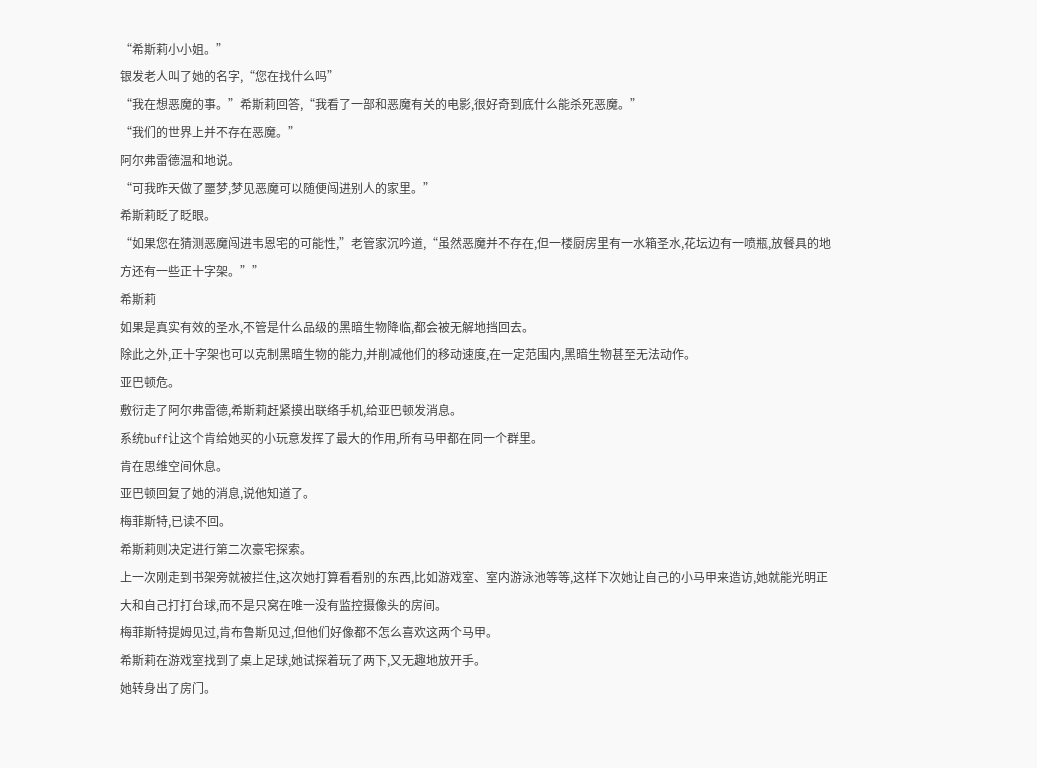“希斯莉小小姐。”
银发老人叫了她的名字,“您在找什么吗”
“我在想恶魔的事。”希斯莉回答,“我看了一部和恶魔有关的电影,很好奇到底什么能杀死恶魔。”
“我们的世界上并不存在恶魔。”
阿尔弗雷德温和地说。
“可我昨天做了噩梦,梦见恶魔可以随便闯进别人的家里。”
希斯莉眨了眨眼。
“如果您在猜测恶魔闯进韦恩宅的可能性,”老管家沉吟道,“虽然恶魔并不存在,但一楼厨房里有一水箱圣水,花坛边有一喷瓶,放餐具的地方还有一些正十字架。””
希斯莉
如果是真实有效的圣水,不管是什么品级的黑暗生物降临,都会被无解地挡回去。
除此之外,正十字架也可以克制黑暗生物的能力,并削减他们的移动速度,在一定范围内,黑暗生物甚至无法动作。
亚巴顿危。
敷衍走了阿尔弗雷德,希斯莉赶紧摸出联络手机,给亚巴顿发消息。
系统buff让这个肯给她买的小玩意发挥了最大的作用,所有马甲都在同一个群里。
肯在思维空间休息。
亚巴顿回复了她的消息,说他知道了。
梅菲斯特,已读不回。
希斯莉则决定进行第二次豪宅探索。
上一次刚走到书架旁就被拦住,这次她打算看看别的东西,比如游戏室、室内游泳池等等,这样下次她让自己的小马甲来造访,她就能光明正大和自己打打台球,而不是只窝在唯一没有监控摄像头的房间。
梅菲斯特提姆见过,肯布鲁斯见过,但他们好像都不怎么喜欢这两个马甲。
希斯莉在游戏室找到了桌上足球,她试探着玩了两下,又无趣地放开手。
她转身出了房门。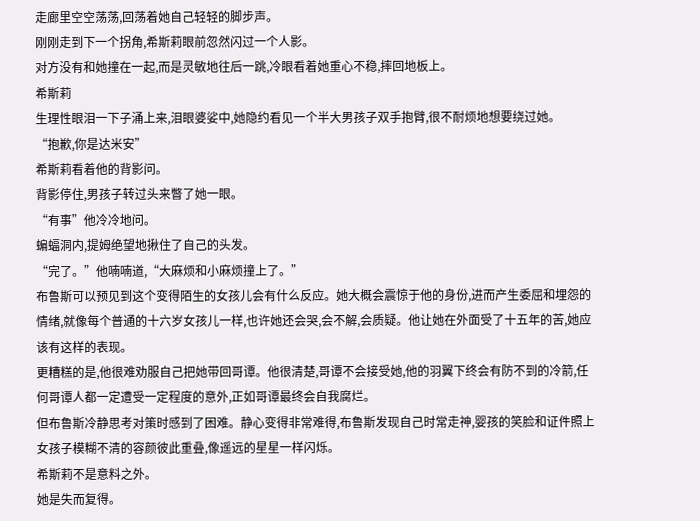走廊里空空荡荡,回荡着她自己轻轻的脚步声。
刚刚走到下一个拐角,希斯莉眼前忽然闪过一个人影。
对方没有和她撞在一起,而是灵敏地往后一跳,冷眼看着她重心不稳,摔回地板上。
希斯莉
生理性眼泪一下子涌上来,泪眼婆娑中,她隐约看见一个半大男孩子双手抱臂,很不耐烦地想要绕过她。
“抱歉,你是达米安”
希斯莉看着他的背影问。
背影停住,男孩子转过头来瞥了她一眼。
“有事”他冷冷地问。
蝙蝠洞内,提姆绝望地揪住了自己的头发。
“完了。”他喃喃道,“大麻烦和小麻烦撞上了。”
布鲁斯可以预见到这个变得陌生的女孩儿会有什么反应。她大概会震惊于他的身份,进而产生委屈和埋怨的情绪,就像每个普通的十六岁女孩儿一样,也许她还会哭,会不解,会质疑。他让她在外面受了十五年的苦,她应该有这样的表现。
更糟糕的是,他很难劝服自己把她带回哥谭。他很清楚,哥谭不会接受她,他的羽翼下终会有防不到的冷箭,任何哥谭人都一定遭受一定程度的意外,正如哥谭最终会自我腐烂。
但布鲁斯冷静思考对策时感到了困难。静心变得非常难得,布鲁斯发现自己时常走神,婴孩的笑脸和证件照上女孩子模糊不清的容颜彼此重叠,像遥远的星星一样闪烁。
希斯莉不是意料之外。
她是失而复得。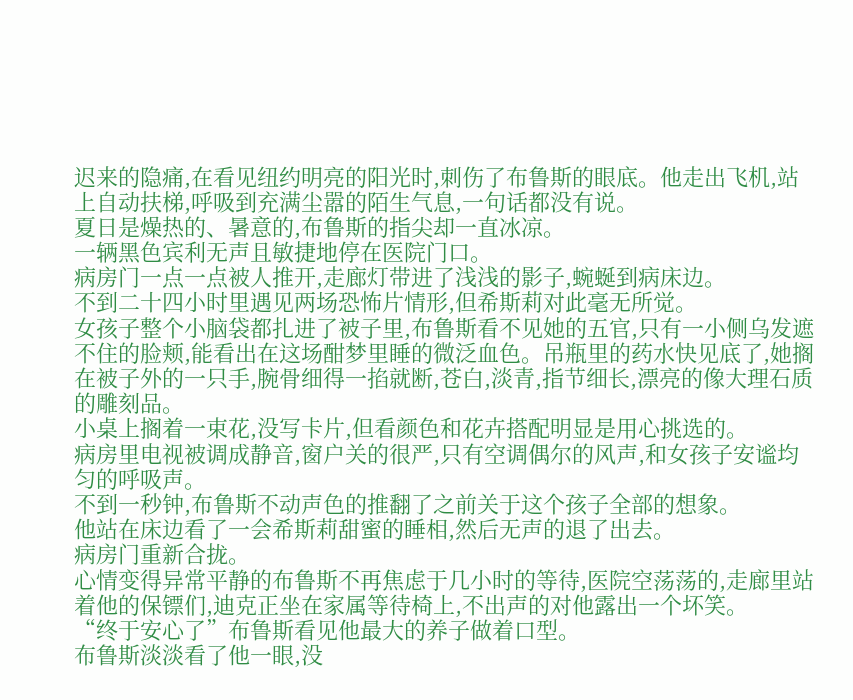迟来的隐痛,在看见纽约明亮的阳光时,刺伤了布鲁斯的眼底。他走出飞机,站上自动扶梯,呼吸到充满尘嚣的陌生气息,一句话都没有说。
夏日是燥热的、暑意的,布鲁斯的指尖却一直冰凉。
一辆黑色宾利无声且敏捷地停在医院门口。
病房门一点一点被人推开,走廊灯带进了浅浅的影子,蜿蜒到病床边。
不到二十四小时里遇见两场恐怖片情形,但希斯莉对此毫无所觉。
女孩子整个小脑袋都扎进了被子里,布鲁斯看不见她的五官,只有一小侧乌发遮不住的脸颊,能看出在这场酣梦里睡的微泛血色。吊瓶里的药水快见底了,她搁在被子外的一只手,腕骨细得一掐就断,苍白,淡青,指节细长,漂亮的像大理石质的雕刻品。
小桌上搁着一束花,没写卡片,但看颜色和花卉搭配明显是用心挑选的。
病房里电视被调成静音,窗户关的很严,只有空调偶尔的风声,和女孩子安谧均匀的呼吸声。
不到一秒钟,布鲁斯不动声色的推翻了之前关于这个孩子全部的想象。
他站在床边看了一会希斯莉甜蜜的睡相,然后无声的退了出去。
病房门重新合拢。
心情变得异常平静的布鲁斯不再焦虑于几小时的等待,医院空荡荡的,走廊里站着他的保镖们,迪克正坐在家属等待椅上,不出声的对他露出一个坏笑。
“终于安心了”布鲁斯看见他最大的养子做着口型。
布鲁斯淡淡看了他一眼,没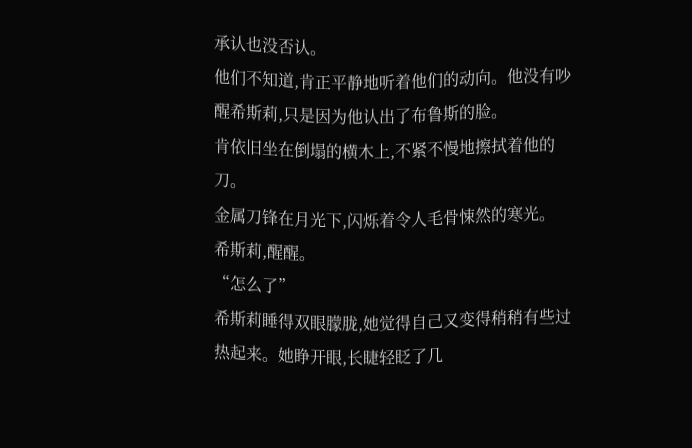承认也没否认。
他们不知道,肯正平静地听着他们的动向。他没有吵醒希斯莉,只是因为他认出了布鲁斯的脸。
肯依旧坐在倒塌的横木上,不紧不慢地擦拭着他的刀。
金属刀锋在月光下,闪烁着令人毛骨悚然的寒光。
希斯莉,醒醒。
“怎么了”
希斯莉睡得双眼朦胧,她觉得自己又变得稍稍有些过热起来。她睁开眼,长睫轻眨了几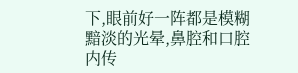下,眼前好一阵都是模糊黯淡的光晕,鼻腔和口腔内传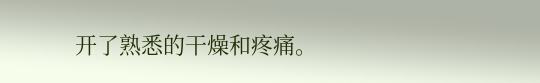开了熟悉的干燥和疼痛。